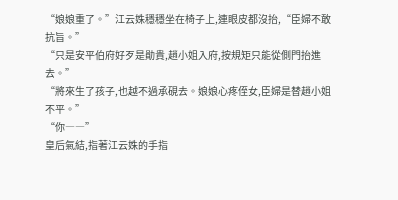“娘娘重了。”江云姝穩穩坐在椅子上,連眼皮都沒抬,“臣婦不敢抗旨。”
“只是安平伯府好歹是勛貴,趙小姐入府,按規矩只能從側門抬進去。”
“將來生了孩子,也越不過承硯去。娘娘心疼侄女,臣婦是替趙小姐不平。”
“你――”
皇后氣結,指著江云姝的手指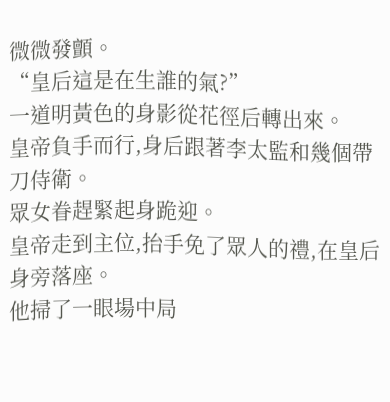微微發顫。
“皇后這是在生誰的氣?”
一道明黃色的身影從花徑后轉出來。
皇帝負手而行,身后跟著李太監和幾個帶刀侍衛。
眾女眷趕緊起身跪迎。
皇帝走到主位,抬手免了眾人的禮,在皇后身旁落座。
他掃了一眼場中局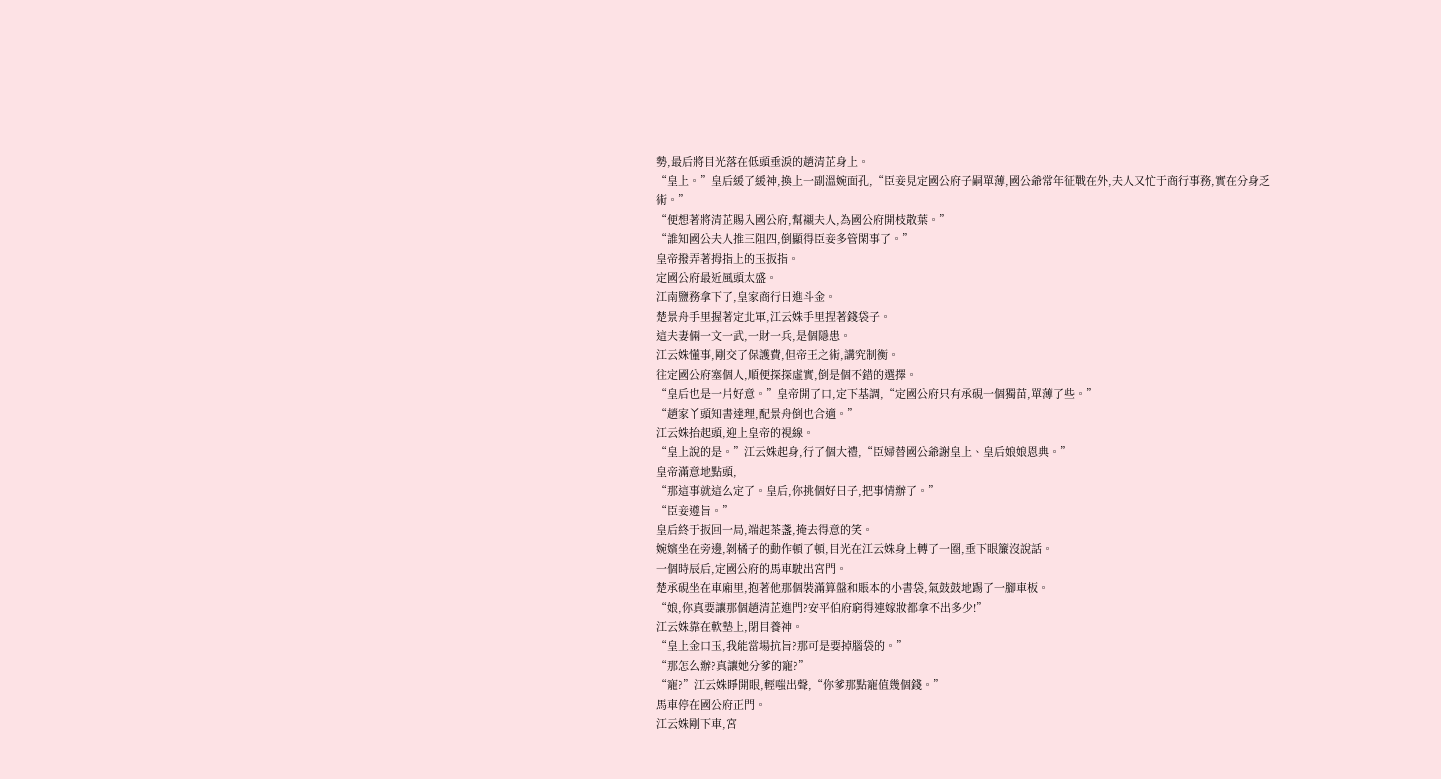勢,最后將目光落在低頭垂淚的趙清芷身上。
“皇上。”皇后緩了緩神,換上一副溫婉面孔,“臣妾見定國公府子嗣單薄,國公爺常年征戰在外,夫人又忙于商行事務,實在分身乏術。”
“便想著將清芷賜入國公府,幫襯夫人,為國公府開枝散葉。”
“誰知國公夫人推三阻四,倒顯得臣妾多管閑事了。”
皇帝撥弄著拇指上的玉扳指。
定國公府最近風頭太盛。
江南鹽務拿下了,皇家商行日進斗金。
楚景舟手里握著定北軍,江云姝手里捏著錢袋子。
這夫妻倆一文一武,一財一兵,是個隱患。
江云姝懂事,剛交了保護費,但帝王之術,講究制衡。
往定國公府塞個人,順便探探虛實,倒是個不錯的選擇。
“皇后也是一片好意。”皇帝開了口,定下基調,“定國公府只有承硯一個獨苗,單薄了些。”
“趙家丫頭知書達理,配景舟倒也合適。”
江云姝抬起頭,迎上皇帝的視線。
“皇上說的是。”江云姝起身,行了個大禮,“臣婦替國公爺謝皇上、皇后娘娘恩典。”
皇帝滿意地點頭,
“那這事就這么定了。皇后,你挑個好日子,把事情辦了。”
“臣妾遵旨。”
皇后終于扳回一局,端起茶盞,掩去得意的笑。
婉嬪坐在旁邊,剝橘子的動作頓了頓,目光在江云姝身上轉了一圈,垂下眼簾沒說話。
一個時辰后,定國公府的馬車駛出宮門。
楚承硯坐在車廂里,抱著他那個裝滿算盤和賬本的小書袋,氣鼓鼓地踢了一腳車板。
“娘,你真要讓那個趙清芷進門?安平伯府窮得連嫁妝都拿不出多少!”
江云姝靠在軟墊上,閉目養神。
“皇上金口玉,我能當場抗旨?那可是要掉腦袋的。”
“那怎么辦?真讓她分爹的寵?”
“寵?”江云姝睜開眼,輕嗤出聲,“你爹那點寵值幾個錢。”
馬車停在國公府正門。
江云姝剛下車,宮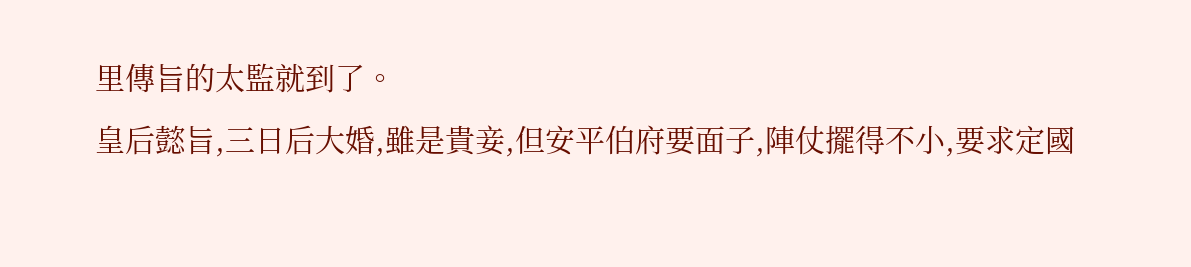里傳旨的太監就到了。
皇后懿旨,三日后大婚,雖是貴妾,但安平伯府要面子,陣仗擺得不小,要求定國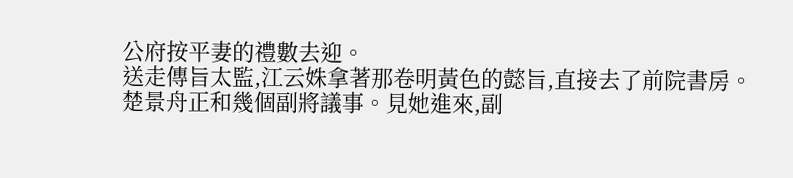公府按平妻的禮數去迎。
送走傳旨太監,江云姝拿著那卷明黃色的懿旨,直接去了前院書房。
楚景舟正和幾個副將議事。見她進來,副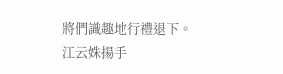將們識趣地行禮退下。
江云姝揚手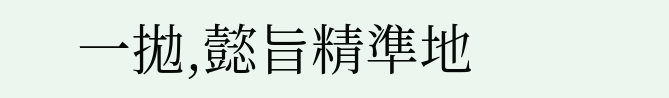一拋,懿旨精準地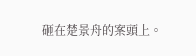砸在楚景舟的案頭上。